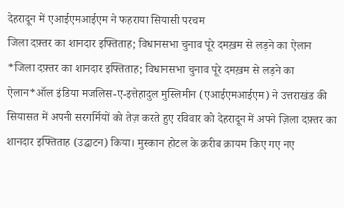देहरादून में एआईएमआईएम ने फहराया सियासी परचम
जिला दफ़्तर का शानदार इफ्तिताह; विधानसभा चुनाव पूरे दमख़म से लड़ने का ऐलान
*जिला दफ़्तर का शानदार इफ्तिताह; विधानसभा चुनाव पूरे दमख़म से लड़ने का ऐलान*ऑल इंडिया मजलिस-ए-इत्तेहादुल मुस्लिमीन (एआईएमआईएम) ने उत्तराखंड की सियासत में अपनी सरगर्मियों को तेज़ करते हुए रविवार को देहरादून में अपने ज़िला दफ़्तर का शानदार इफ्तिताह (उद्घाटन) किया। मुस्कान होटल के क़रीब क़ायम किए गए नए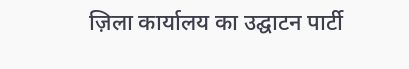ज़िला कार्यालय का उद्घाटन पार्टी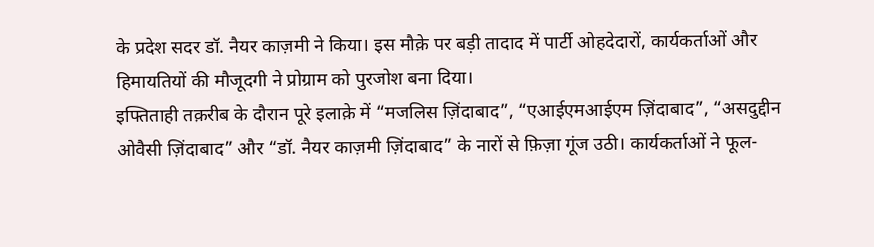के प्रदेश सदर डॉ. नैयर काज़मी ने किया। इस मौक़े पर बड़ी तादाद में पार्टी ओहदेदारों, कार्यकर्ताओं और हिमायतियों की मौजूदगी ने प्रोग्राम को पुरजोश बना दिया।
इफ्तिताही तक़रीब के दौरान पूरे इलाक़े में “मजलिस ज़िंदाबाद”, “एआईएमआईएम ज़िंदाबाद”, “असदुद्दीन ओवैसी ज़िंदाबाद” और “डॉ. नैयर काज़मी ज़िंदाबाद” के नारों से फ़िज़ा गूंज उठी। कार्यकर्ताओं ने फूल-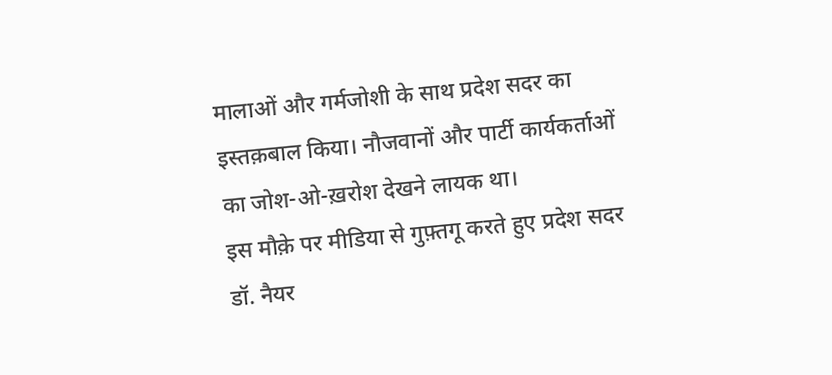मालाओं और गर्मजोशी के साथ प्रदेश सदर का इस्तक़बाल किया। नौजवानों और पार्टी कार्यकर्ताओं का जोश-ओ-ख़रोश देखने लायक था।
इस मौक़े पर मीडिया से गुफ़्तगू करते हुए प्रदेश सदर डॉ. नैयर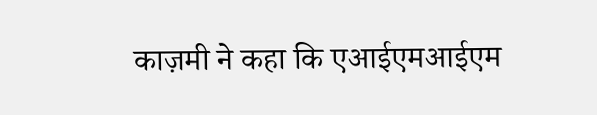काज़मी ने कहा कि एआईएमआईएम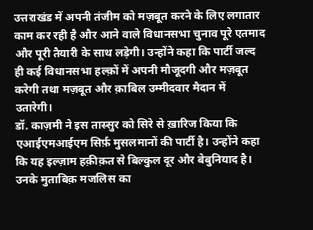उत्तराखंड में अपनी तंजीम को मज़बूत करने के लिए लगातार काम कर रही है और आने वाले विधानसभा चुनाव पूरे एतमाद और पूरी तैयारी के साथ लड़ेगी। उन्होंने कहा कि पार्टी जल्द ही कई विधानसभा हल्क़ों में अपनी मौजूदगी और मज़बूत करेगी तथा मज़बूत और क़ाबिल उम्मीदवार मैदान में उतारेगी।
डॉ. काज़मी ने इस तास्सुर को सिरे से ख़ारिज किया कि एआईएमआईएम सिर्फ़ मुसलमानों की पार्टी है। उन्होंने कहा कि यह इल्ज़ाम हक़ीक़त से बिल्कुल दूर और बेबुनियाद है। उनके मुताबिक़ मजलिस का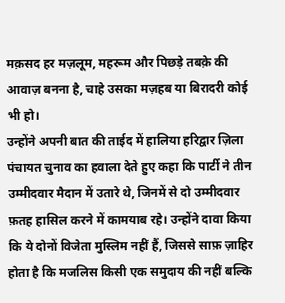मक़सद हर मज़लूम, महरूम और पिछड़े तबक़े की आवाज़ बनना है, चाहे उसका मज़हब या बिरादरी कोई भी हो।
उन्होंने अपनी बात की ताईद में हालिया हरिद्वार ज़िला पंचायत चुनाव का हवाला देते हुए कहा कि पार्टी ने तीन उम्मीदवार मैदान में उतारे थे, जिनमें से दो उम्मीदवार फ़तह हासिल करने में कामयाब रहे। उन्होंने दावा किया कि ये दोनों विजेता मुस्लिम नहीं हैं, जिससे साफ़ ज़ाहिर होता है कि मजलिस किसी एक समुदाय की नहीं बल्कि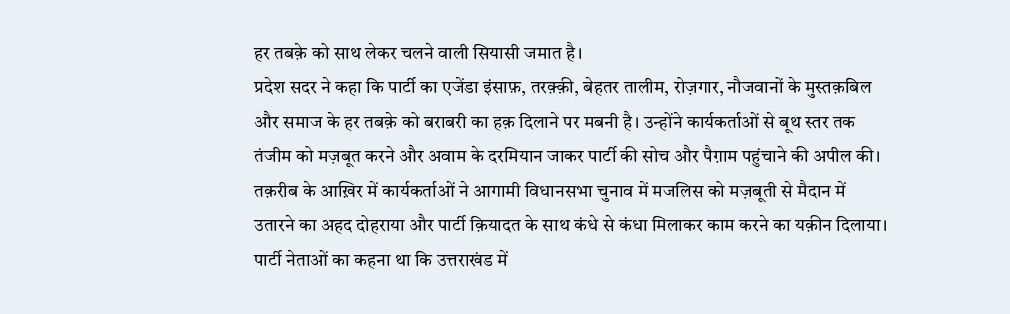हर तबक़े को साथ लेकर चलने वाली सियासी जमात है।
प्रदेश सदर ने कहा कि पार्टी का एजेंडा इंसाफ़, तरक़्क़ी, बेहतर तालीम, रोज़गार, नौजवानों के मुस्तक़बिल और समाज के हर तबक़े को बराबरी का हक़ दिलाने पर मबनी है। उन्होंने कार्यकर्ताओं से बूथ स्तर तक तंजीम को मज़बूत करने और अवाम के दरमियान जाकर पार्टी की सोच और पैग़ाम पहुंचाने की अपील की।
तक़रीब के आख़िर में कार्यकर्ताओं ने आगामी विधानसभा चुनाव में मजलिस को मज़बूती से मैदान में उतारने का अहद दोहराया और पार्टी क़ियादत के साथ कंधे से कंधा मिलाकर काम करने का यक़ीन दिलाया। पार्टी नेताओं का कहना था कि उत्तराखंड में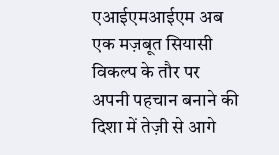एआईएमआईएम अब एक मज़बूत सियासी विकल्प के तौर पर अपनी पहचान बनाने की दिशा में तेज़ी से आगे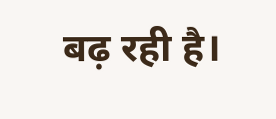बढ़ रही है।